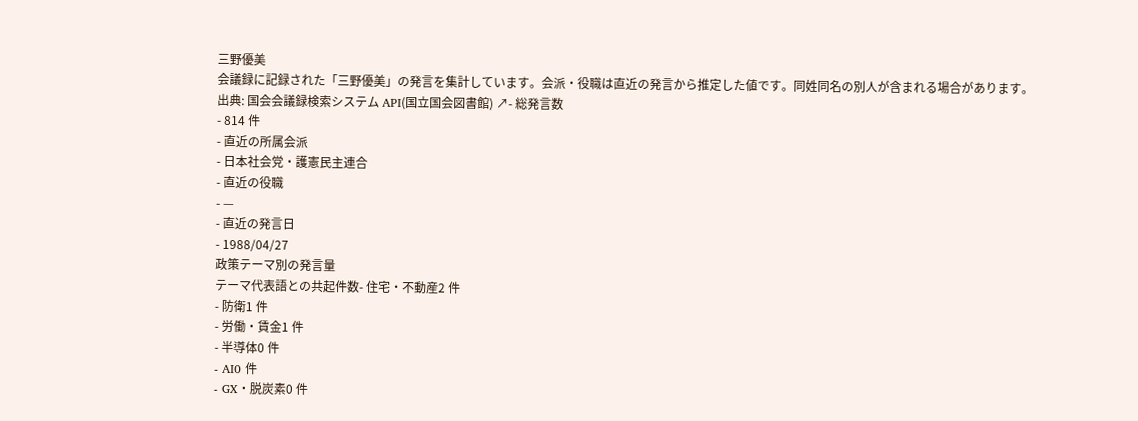三野優美
会議録に記録された「三野優美」の発言を集計しています。会派・役職は直近の発言から推定した値です。同姓同名の別人が含まれる場合があります。
出典: 国会会議録検索システム API(国立国会図書館) ↗- 総発言数
- 814 件
- 直近の所属会派
- 日本社会党・護憲民主連合
- 直近の役職
- —
- 直近の発言日
- 1988/04/27
政策テーマ別の発言量
テーマ代表語との共起件数- 住宅・不動産2 件
- 防衛1 件
- 労働・賃金1 件
- 半導体0 件
- AI0 件
- GX・脱炭素0 件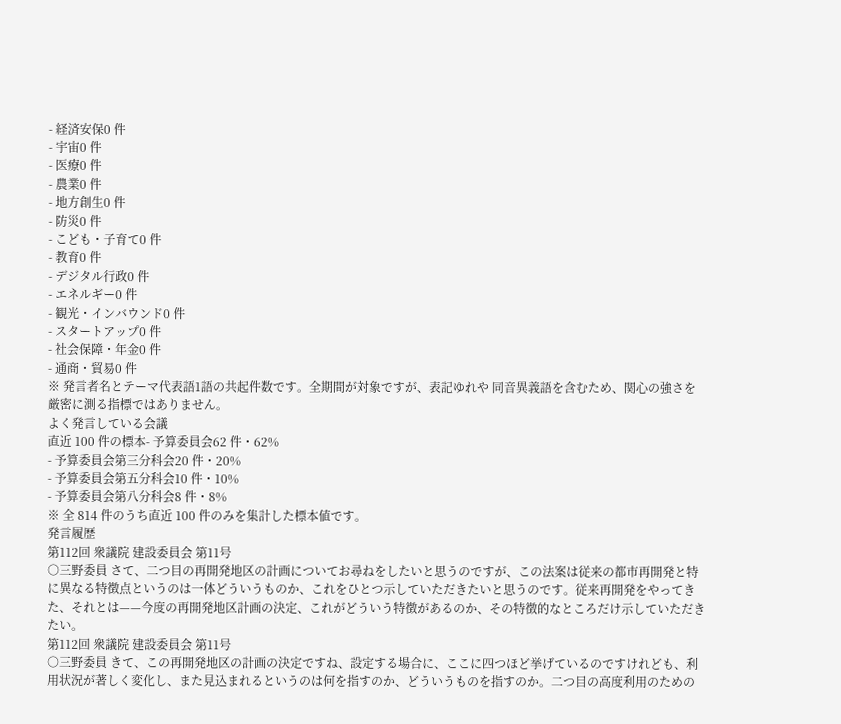- 経済安保0 件
- 宇宙0 件
- 医療0 件
- 農業0 件
- 地方創生0 件
- 防災0 件
- こども・子育て0 件
- 教育0 件
- デジタル行政0 件
- エネルギー0 件
- 観光・インバウンド0 件
- スタートアップ0 件
- 社会保障・年金0 件
- 通商・貿易0 件
※ 発言者名とテーマ代表語1語の共起件数です。全期間が対象ですが、表記ゆれや 同音異義語を含むため、関心の強さを厳密に測る指標ではありません。
よく発言している会議
直近 100 件の標本- 予算委員会62 件・62%
- 予算委員会第三分科会20 件・20%
- 予算委員会第五分科会10 件・10%
- 予算委員会第八分科会8 件・8%
※ 全 814 件のうち直近 100 件のみを集計した標本値です。
発言履歴
第112回 衆議院 建設委員会 第11号
○三野委員 さて、二つ目の再開発地区の計画についてお尋ねをしたいと思うのですが、この法案は従来の都市再開発と特に異なる特徴点というのは一体どういうものか、これをひとつ示していただきたいと思うのです。従来再開発をやってきた、それとは——今度の再開発地区計画の決定、これがどういう特徴があるのか、その特徴的なところだけ示していただきたい。
第112回 衆議院 建設委員会 第11号
○三野委員 きて、この再開発地区の計画の決定ですね、設定する場合に、ここに四つほど挙げているのですけれども、利用状況が著しく変化し、また見込まれるというのは何を指すのか、どういうものを指すのか。二つ目の高度利用のための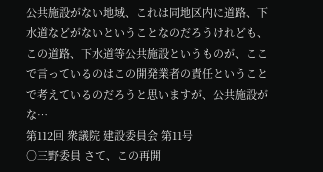公共施設がない地域、これは同地区内に道路、下水道などがないということなのだろうけれども、この道路、下水道等公共施設というものが、ここで言っているのはこの開発業者の責任ということで考えているのだろうと思いますが、公共施設がな…
第112回 衆議院 建設委員会 第11号
○三野委員 さて、この再開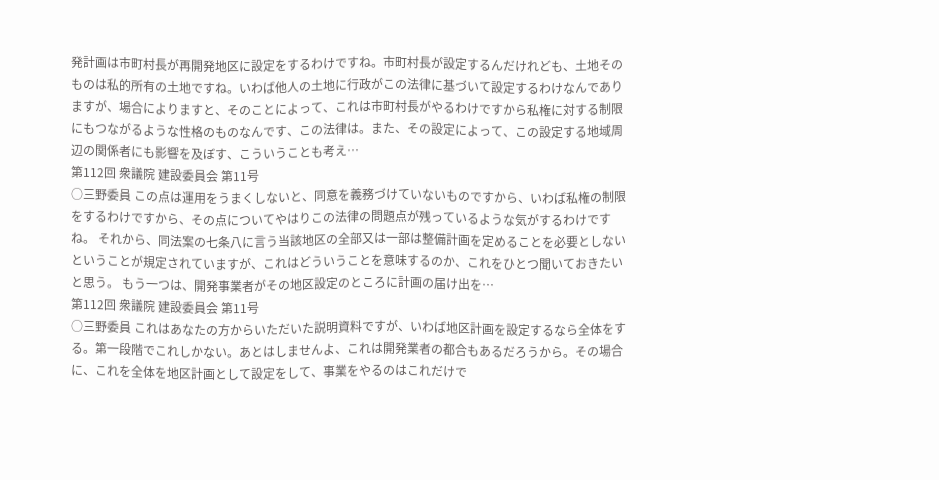発計画は市町村長が再開発地区に設定をするわけですね。市町村長が設定するんだけれども、土地そのものは私的所有の土地ですね。いわば他人の土地に行政がこの法律に基づいて設定するわけなんでありますが、場合によりますと、そのことによって、これは市町村長がやるわけですから私権に対する制限にもつながるような性格のものなんです、この法律は。また、その設定によって、この設定する地域周辺の関係者にも影響を及ぼす、こういうことも考え…
第112回 衆議院 建設委員会 第11号
○三野委員 この点は運用をうまくしないと、同意を義務づけていないものですから、いわば私権の制限をするわけですから、その点についてやはりこの法律の問題点が残っているような気がするわけですね。 それから、同法案の七条八に言う当該地区の全部又は一部は整備計画を定めることを必要としないということが規定されていますが、これはどういうことを意味するのか、これをひとつ聞いておきたいと思う。 もう一つは、開発事業者がその地区設定のところに計画の届け出を…
第112回 衆議院 建設委員会 第11号
○三野委員 これはあなたの方からいただいた説明資料ですが、いわば地区計画を設定するなら全体をする。第一段階でこれしかない。あとはしませんよ、これは開発業者の都合もあるだろうから。その場合に、これを全体を地区計画として設定をして、事業をやるのはこれだけで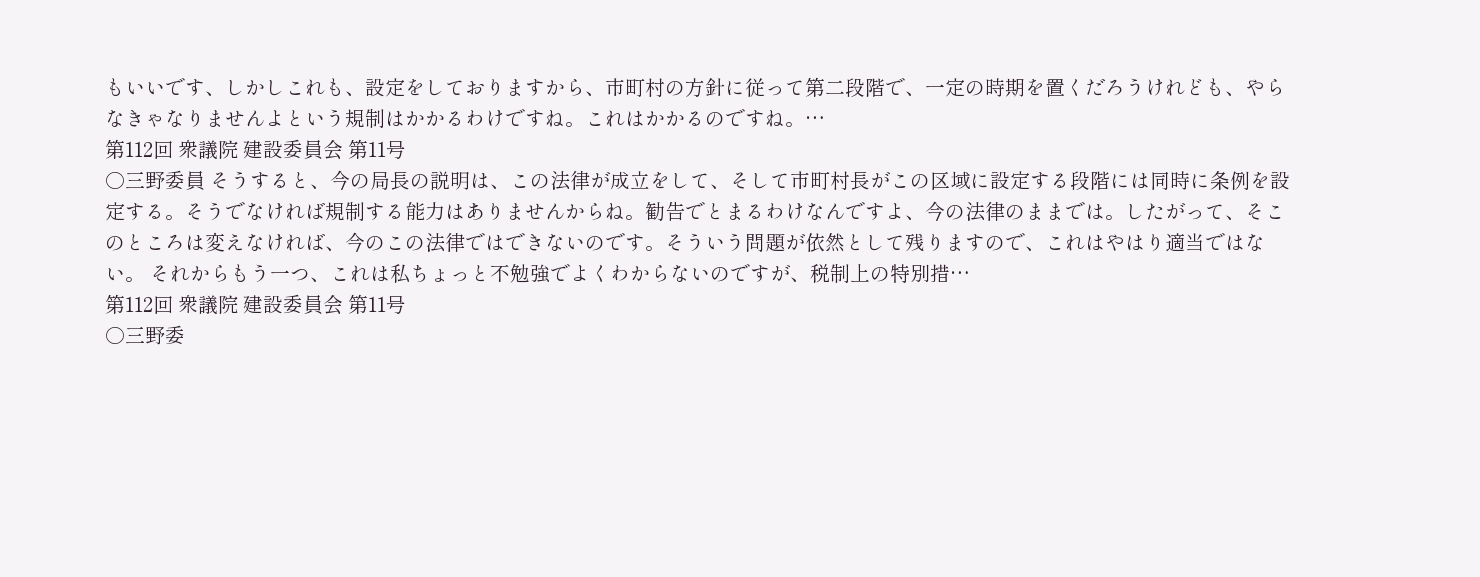もいいです、しかしこれも、設定をしておりますから、市町村の方針に従って第二段階で、一定の時期を置くだろうけれども、やらなきゃなりませんよという規制はかかるわけですね。これはかかるのですね。…
第112回 衆議院 建設委員会 第11号
○三野委員 そうすると、今の局長の説明は、この法律が成立をして、そして市町村長がこの区域に設定する段階には同時に条例を設定する。そうでなければ規制する能力はありませんからね。勧告でとまるわけなんですよ、今の法律のままでは。したがって、そこのところは変えなければ、今のこの法律ではできないのです。そういう問題が依然として残りますので、これはやはり適当ではない。 それからもう一つ、これは私ちょっと不勉強でよくわからないのですが、税制上の特別措…
第112回 衆議院 建設委員会 第11号
○三野委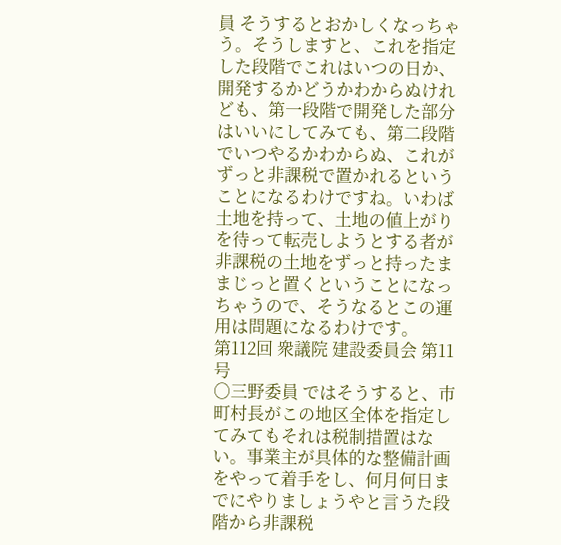員 そうするとおかしくなっちゃう。そうしますと、これを指定した段階でこれはいつの日か、開発するかどうかわからぬけれども、第一段階で開発した部分はいいにしてみても、第二段階でいつやるかわからぬ、これがずっと非課税で置かれるということになるわけですね。いわば土地を持って、土地の値上がりを待って転売しようとする者が非課税の土地をずっと持ったままじっと置くということになっちゃうので、そうなるとこの運用は問題になるわけです。
第112回 衆議院 建設委員会 第11号
○三野委員 ではそうすると、市町村長がこの地区全体を指定してみてもそれは税制措置はない。事業主が具体的な整備計画をやって着手をし、何月何日までにやりましょうやと言うた段階から非課税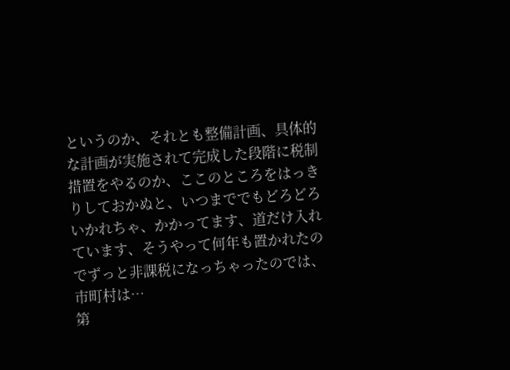というのか、それとも整備計画、具体的な計画が実施されて完成した段階に税制措置をやるのか、ここのところをはっきりしておかぬと、いつまででもどろどろいかれちゃ、かかってます、道だけ入れています、そうやって何年も置かれたのでずっと非課税になっちゃったのでは、市町村は…
第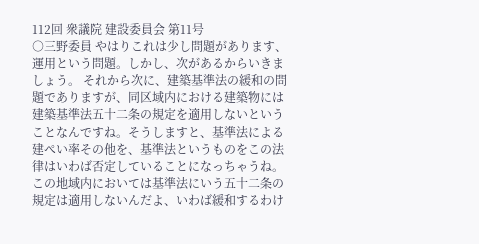112回 衆議院 建設委員会 第11号
○三野委員 やはりこれは少し問題があります、運用という問題。しかし、次があるからいきましょう。 それから次に、建築基準法の緩和の問題でありますが、同区域内における建築物には建築基準法五十二条の規定を適用しないということなんですね。そうしますと、基準法による建ぺい率その他を、基準法というものをこの法律はいわば否定していることになっちゃうね。この地域内においては基準法にいう五十二条の規定は適用しないんだよ、いわば緩和するわけ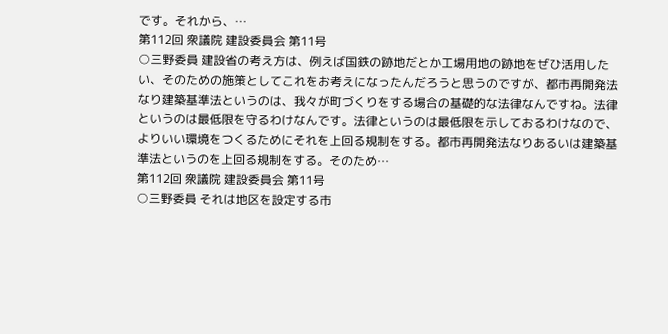です。それから、…
第112回 衆議院 建設委員会 第11号
○三野委員 建設省の考え方は、例えば国鉄の跡地だとか工場用地の跡地をぜひ活用したい、そのための施策としてこれをお考えになったんだろうと思うのですが、都市再開発法なり建築基準法というのは、我々が町づくりをする場合の基礎的な法律なんですね。法律というのは最低限を守るわけなんです。法律というのは最低限を示しておるわけなので、よりいい環境をつくるためにそれを上回る規制をする。都市再開発法なりあるいは建築基準法というのを上回る規制をする。そのため…
第112回 衆議院 建設委員会 第11号
○三野委員 それは地区を設定する市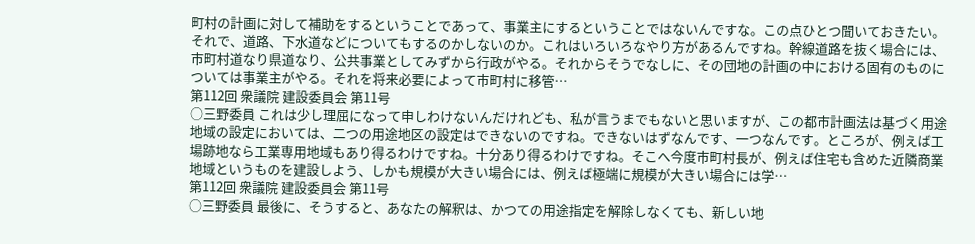町村の計画に対して補助をするということであって、事業主にするということではないんですな。この点ひとつ聞いておきたい。 それで、道路、下水道などについてもするのかしないのか。これはいろいろなやり方があるんですね。幹線道路を抜く場合には、市町村道なり県道なり、公共事業としてみずから行政がやる。それからそうでなしに、その団地の計画の中における固有のものについては事業主がやる。それを将来必要によって市町村に移管…
第112回 衆議院 建設委員会 第11号
○三野委員 これは少し理屈になって申しわけないんだけれども、私が言うまでもないと思いますが、この都市計画法は基づく用途地域の設定においては、二つの用途地区の設定はできないのですね。できないはずなんです、一つなんです。ところが、例えば工場跡地なら工業専用地域もあり得るわけですね。十分あり得るわけですね。そこへ今度市町村長が、例えば住宅も含めた近隣商業地域というものを建設しよう、しかも規模が大きい場合には、例えば極端に規模が大きい場合には学…
第112回 衆議院 建設委員会 第11号
○三野委員 最後に、そうすると、あなたの解釈は、かつての用途指定を解除しなくても、新しい地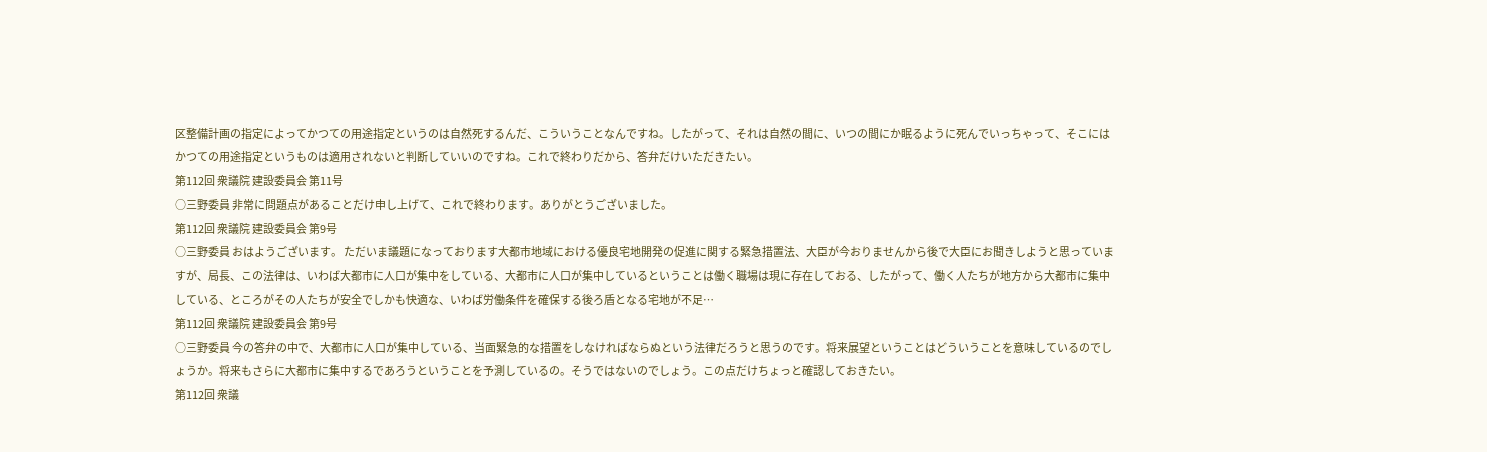区整備計画の指定によってかつての用途指定というのは自然死するんだ、こういうことなんですね。したがって、それは自然の間に、いつの間にか眠るように死んでいっちゃって、そこにはかつての用途指定というものは適用されないと判断していいのですね。これで終わりだから、答弁だけいただきたい。
第112回 衆議院 建設委員会 第11号
○三野委員 非常に問題点があることだけ申し上げて、これで終わります。ありがとうございました。
第112回 衆議院 建設委員会 第9号
○三野委員 おはようございます。 ただいま議題になっております大都市地域における優良宅地開発の促進に関する緊急措置法、大臣が今おりませんから後で大臣にお聞きしようと思っていますが、局長、この法律は、いわば大都市に人口が集中をしている、大都市に人口が集中しているということは働く職場は現に存在しておる、したがって、働く人たちが地方から大都市に集中している、ところがその人たちが安全でしかも快適な、いわば労働条件を確保する後ろ盾となる宅地が不足…
第112回 衆議院 建設委員会 第9号
○三野委員 今の答弁の中で、大都市に人口が集中している、当面緊急的な措置をしなければならぬという法律だろうと思うのです。将来展望ということはどういうことを意味しているのでしょうか。将来もさらに大都市に集中するであろうということを予測しているの。そうではないのでしょう。この点だけちょっと確認しておきたい。
第112回 衆議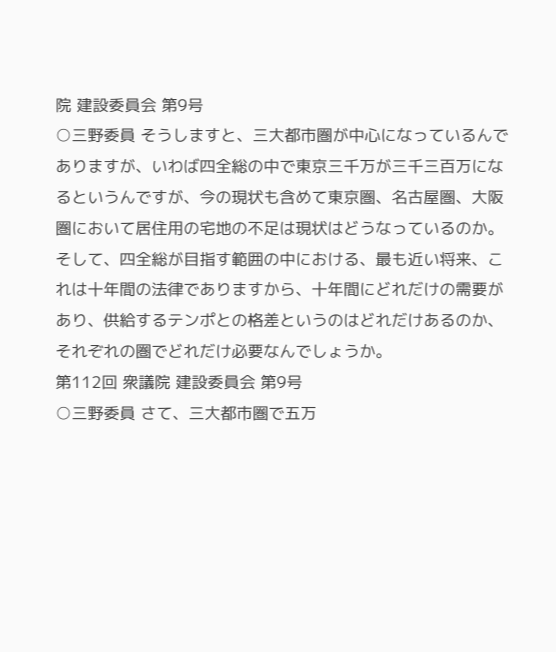院 建設委員会 第9号
○三野委員 そうしますと、三大都市圏が中心になっているんでありますが、いわば四全総の中で東京三千万が三千三百万になるというんですが、今の現状も含めて東京圏、名古屋圏、大阪圏において居住用の宅地の不足は現状はどうなっているのか。そして、四全総が目指す範囲の中における、最も近い将来、これは十年間の法律でありますから、十年間にどれだけの需要があり、供給するテンポとの格差というのはどれだけあるのか、それぞれの圏でどれだけ必要なんでしょうか。
第112回 衆議院 建設委員会 第9号
○三野委員 さて、三大都市圏で五万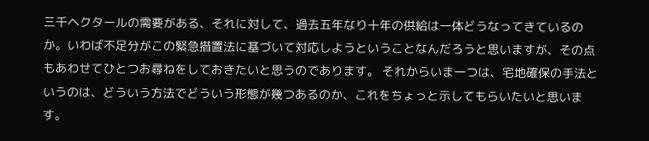三千ヘクタールの需要がある、それに対して、過去五年なり十年の供給は一体どうなってきているのか。いわば不足分がこの緊急措置法に基づいて対応しようということなんだろうと思いますが、その点もあわせてひとつお尋ねをしておきたいと思うのであります。 それからいま一つは、宅地確保の手法というのは、どういう方法でどういう形態が幾つあるのか、これをちょっと示してもらいたいと思います。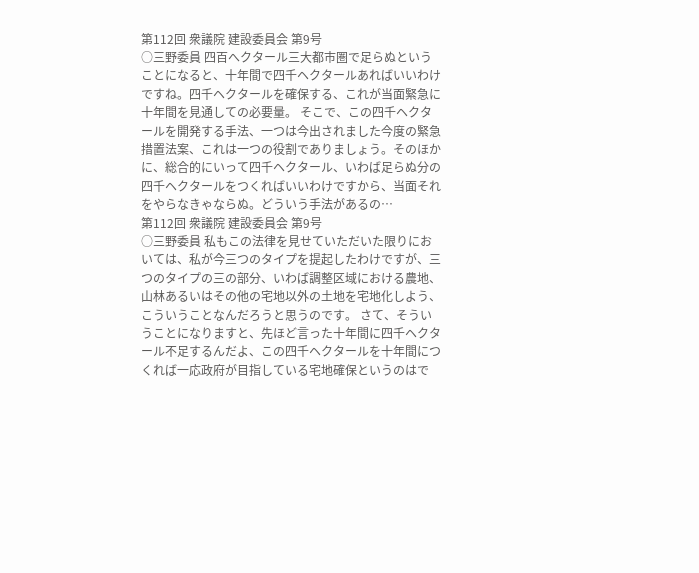第112回 衆議院 建設委員会 第9号
○三野委員 四百へクタール三大都市圏で足らぬということになると、十年間で四千ヘクタールあればいいわけですね。四千ヘクタールを確保する、これが当面緊急に十年間を見通しての必要量。 そこで、この四千ヘクタールを開発する手法、一つは今出されました今度の緊急措置法案、これは一つの役割でありましょう。そのほかに、総合的にいって四千ヘクタール、いわば足らぬ分の四千ヘクタールをつくればいいわけですから、当面それをやらなきゃならぬ。どういう手法があるの…
第112回 衆議院 建設委員会 第9号
○三野委員 私もこの法律を見せていただいた限りにおいては、私が今三つのタイプを提起したわけですが、三つのタイプの三の部分、いわば調整区域における農地、山林あるいはその他の宅地以外の土地を宅地化しよう、こういうことなんだろうと思うのです。 さて、そういうことになりますと、先ほど言った十年間に四千ヘクタール不足するんだよ、この四千ヘクタールを十年間につくれば一応政府が目指している宅地確保というのはで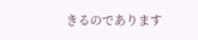きるのであります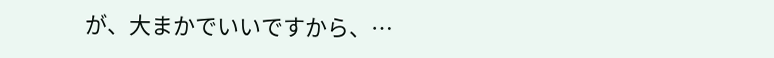が、大まかでいいですから、…